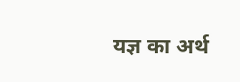यज्ञ का अर्थ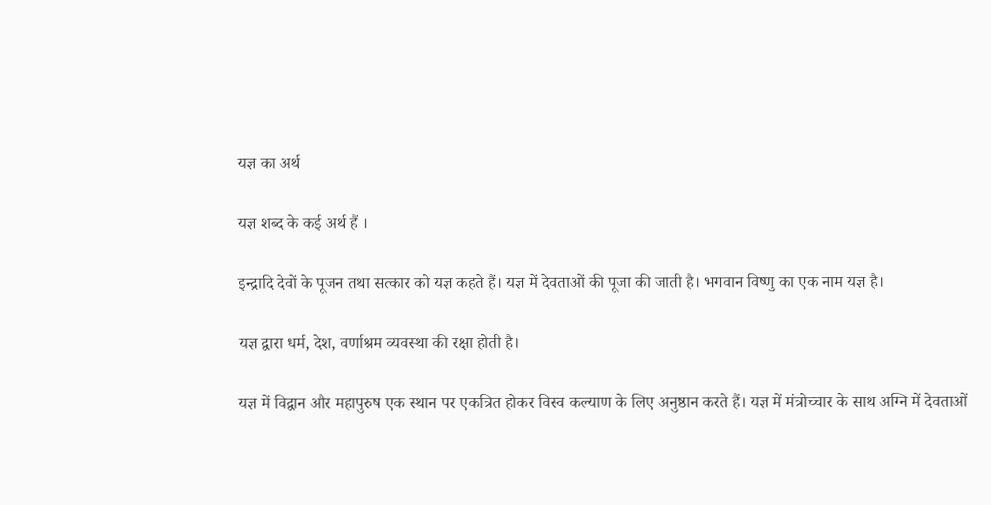यज्ञ का अर्थ

यज्ञ शब्द के कई अर्थ हैं ।

इन्द्रादि देवों के पूजन तथा सत्कार को यज्ञ कहते हैं। यज्ञ में देवताओं की पूजा की जाती है। भगवान विष्णु का एक नाम यज्ञ है।

यज्ञ द्वारा धर्म, देश, वर्णाश्रम व्यवस्था की रक्षा होती है।

यज्ञ में विद्वान और महापुरुष एक स्थान पर एकत्रित होकर विस्व कल्याण के लिए अनुष्ठान करते हैं। यज्ञ में मंत्रोच्चार के साथ अग्नि में देवताओं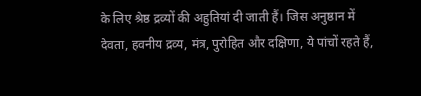के लिए श्रेष्ठ द्रव्यों की अहुतियां दी जाती हैं। जिस अनुष्ठान में देवता, हवनीय द्रव्य, मंत्र, पुरोहित और दक्षिणा, ये पांचों रहते हैं,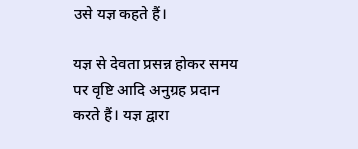उसे यज्ञ कहते हैं।

यज्ञ से देवता प्रसन्न होकर समय पर वृष्टि आदि अनुग्रह प्रदान करते हैं। यज्ञ द्वारा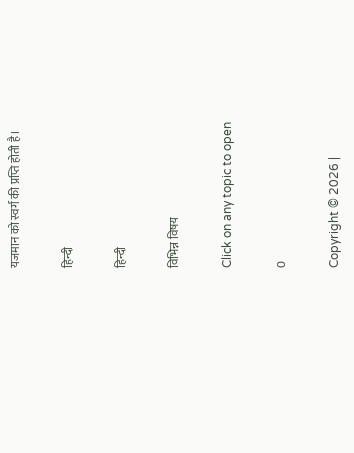यजमान को स्वर्ग की प्रप्ति होती है।

हिन्दी

हिन्दी

विभिन्न विषय

Click on any topic to open

0

Copyright © 2026 |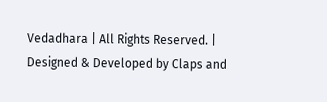Vedadhara | All Rights Reserved. | Designed & Developed by Claps and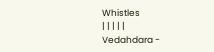Whistles
| | | | |
Vedahdara -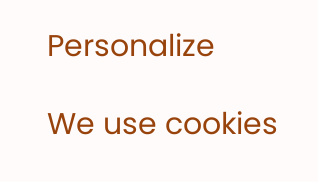Personalize

We use cookies